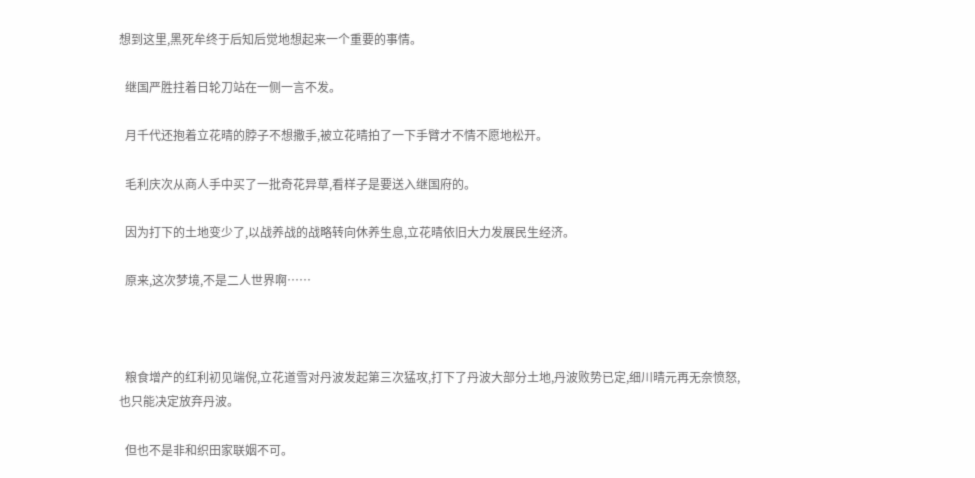想到这里,黑死牟终于后知后觉地想起来一个重要的事情。

  继国严胜拄着日轮刀站在一侧一言不发。

  月千代还抱着立花晴的脖子不想撒手,被立花晴拍了一下手臂才不情不愿地松开。

  毛利庆次从商人手中买了一批奇花异草,看样子是要送入继国府的。

  因为打下的土地变少了,以战养战的战略转向休养生息,立花晴依旧大力发展民生经济。

  原来,这次梦境,不是二人世界啊……



  粮食增产的红利初见端倪,立花道雪对丹波发起第三次猛攻,打下了丹波大部分土地,丹波败势已定,细川晴元再无奈愤怒,也只能决定放弃丹波。

  但也不是非和织田家联姻不可。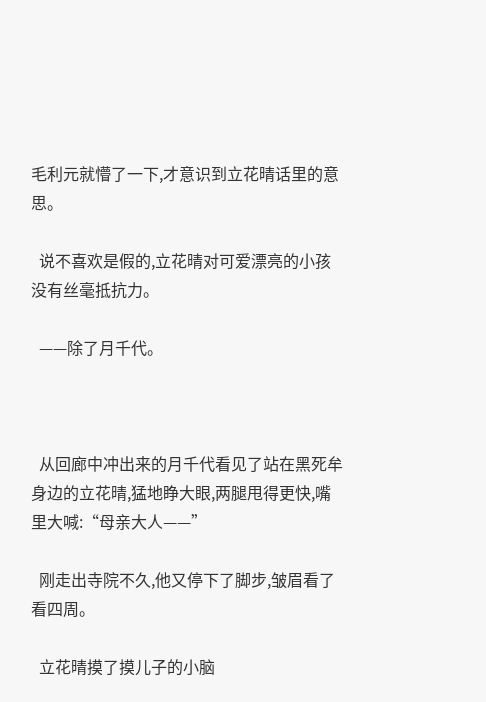毛利元就懵了一下,才意识到立花晴话里的意思。

  说不喜欢是假的,立花晴对可爱漂亮的小孩没有丝毫抵抗力。

  ——除了月千代。



  从回廊中冲出来的月千代看见了站在黑死牟身边的立花晴,猛地睁大眼,两腿甩得更快,嘴里大喊:“母亲大人——”

  刚走出寺院不久,他又停下了脚步,皱眉看了看四周。

  立花晴摸了摸儿子的小脑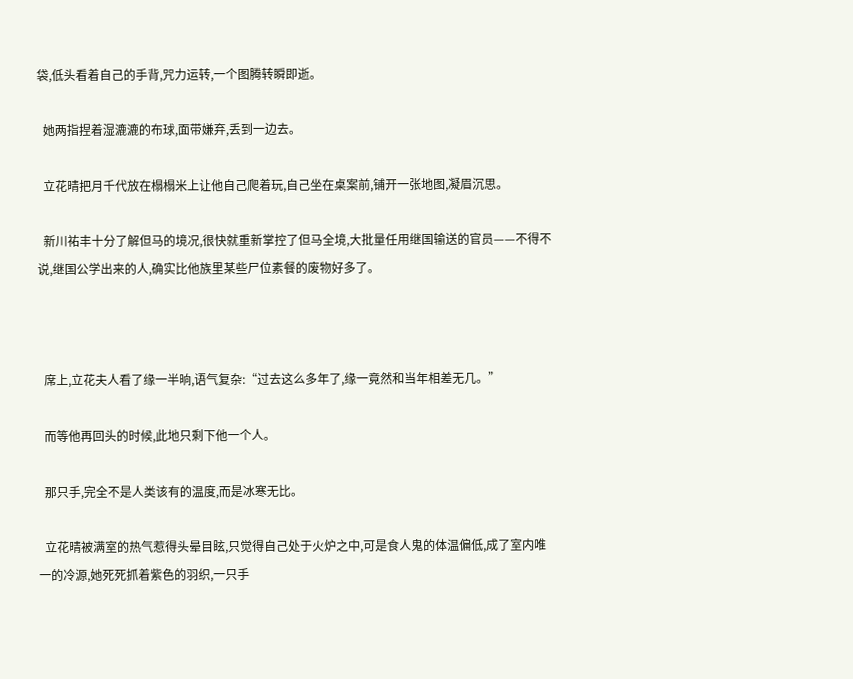袋,低头看着自己的手背,咒力运转,一个图腾转瞬即逝。

  她两指捏着湿漉漉的布球,面带嫌弃,丢到一边去。

  立花晴把月千代放在榻榻米上让他自己爬着玩,自己坐在桌案前,铺开一张地图,凝眉沉思。

  新川祐丰十分了解但马的境况,很快就重新掌控了但马全境,大批量任用继国输送的官员——不得不说,继国公学出来的人,确实比他族里某些尸位素餐的废物好多了。



  席上,立花夫人看了缘一半晌,语气复杂:“过去这么多年了,缘一竟然和当年相差无几。”

  而等他再回头的时候,此地只剩下他一个人。

  那只手,完全不是人类该有的温度,而是冰寒无比。

  立花晴被满室的热气惹得头晕目眩,只觉得自己处于火炉之中,可是食人鬼的体温偏低,成了室内唯一的冷源,她死死抓着紫色的羽织,一只手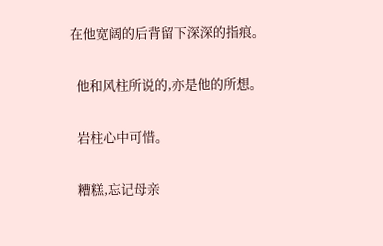在他宽阔的后背留下深深的指痕。

  他和风柱所说的,亦是他的所想。

  岩柱心中可惜。

  糟糕,忘记母亲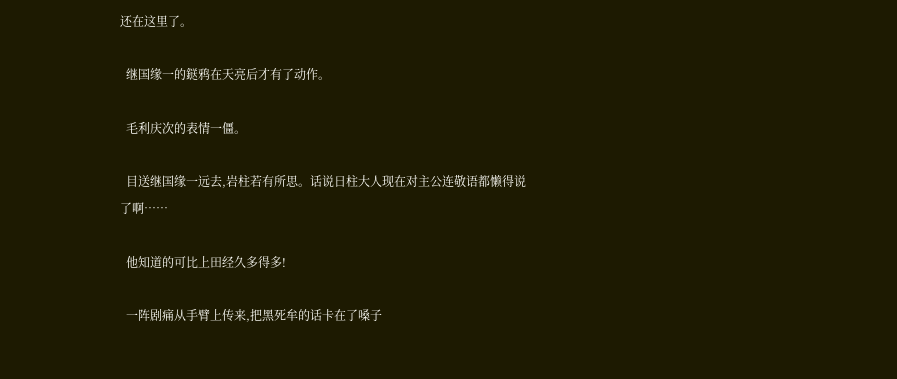还在这里了。

  继国缘一的鎹鸦在天亮后才有了动作。

  毛利庆次的表情一僵。

  目送继国缘一远去,岩柱若有所思。话说日柱大人现在对主公连敬语都懒得说了啊……

  他知道的可比上田经久多得多!

  一阵剧痛从手臂上传来,把黑死牟的话卡在了嗓子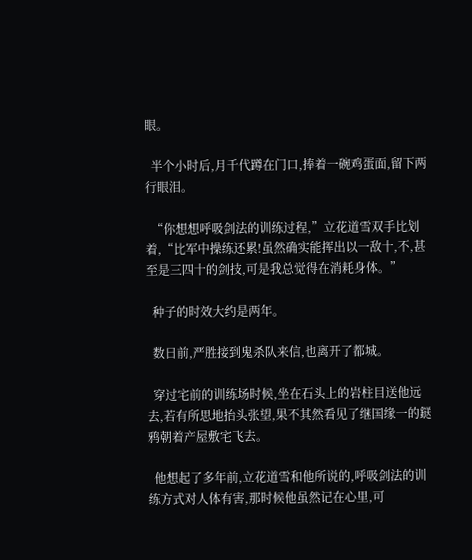眼。

  半个小时后,月千代蹲在门口,捧着一碗鸡蛋面,留下两行眼泪。

  “你想想呼吸剑法的训练过程,”立花道雪双手比划着,“比军中操练还累!虽然确实能挥出以一敌十,不,甚至是三四十的剑技,可是我总觉得在消耗身体。”

  种子的时效大约是两年。

  数日前,严胜接到鬼杀队来信,也离开了都城。

  穿过宅前的训练场时候,坐在石头上的岩柱目送他远去,若有所思地抬头张望,果不其然看见了继国缘一的鎹鸦朝着产屋敷宅飞去。

  他想起了多年前,立花道雪和他所说的,呼吸剑法的训练方式对人体有害,那时候他虽然记在心里,可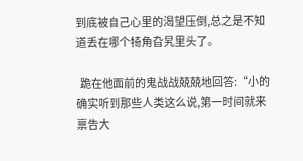到底被自己心里的渴望压倒,总之是不知道丢在哪个犄角旮旯里头了。

  跪在他面前的鬼战战兢兢地回答:“小的确实听到那些人类这么说,第一时间就来禀告大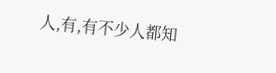人,有,有不少人都知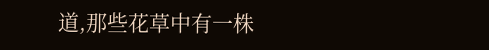道,那些花草中有一株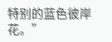特别的蓝色彼岸花。”